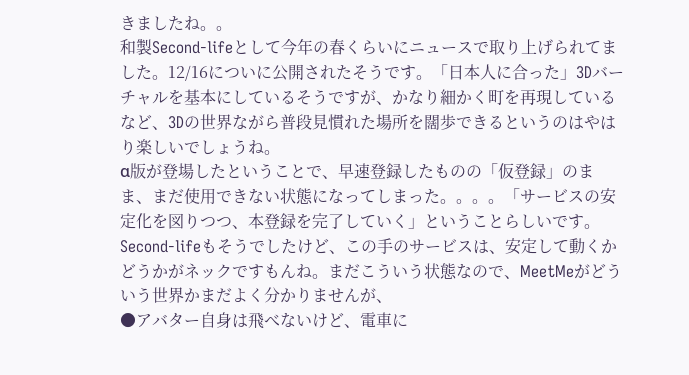きましたね。。
和製Second-lifeとして今年の春くらいにニュースで取り上げられてました。12/16についに公開されたそうです。「日本人に合った」3Dバーチャルを基本にしているそうですが、かなり細かく町を再現しているなど、3Dの世界ながら普段見慣れた場所を闊歩できるというのはやはり楽しいでしょうね。
α版が登場したということで、早速登録したものの「仮登録」のまま、まだ使用できない状態になってしまった。。。。「サービスの安定化を図りつつ、本登録を完了していく」ということらしいです。Second-lifeもそうでしたけど、この手のサービスは、安定して動くかどうかがネックですもんね。まだこういう状態なので、MeetMeがどういう世界かまだよく分かりませんが、
●アバター自身は飛べないけど、電車に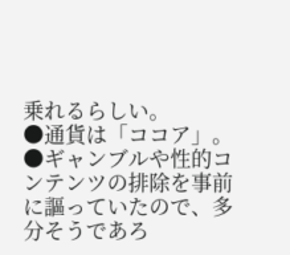乗れるらしい。
●通貨は「ココア」。
●ギャンブルや性的コンテンツの排除を事前に謳っていたので、多分そうであろ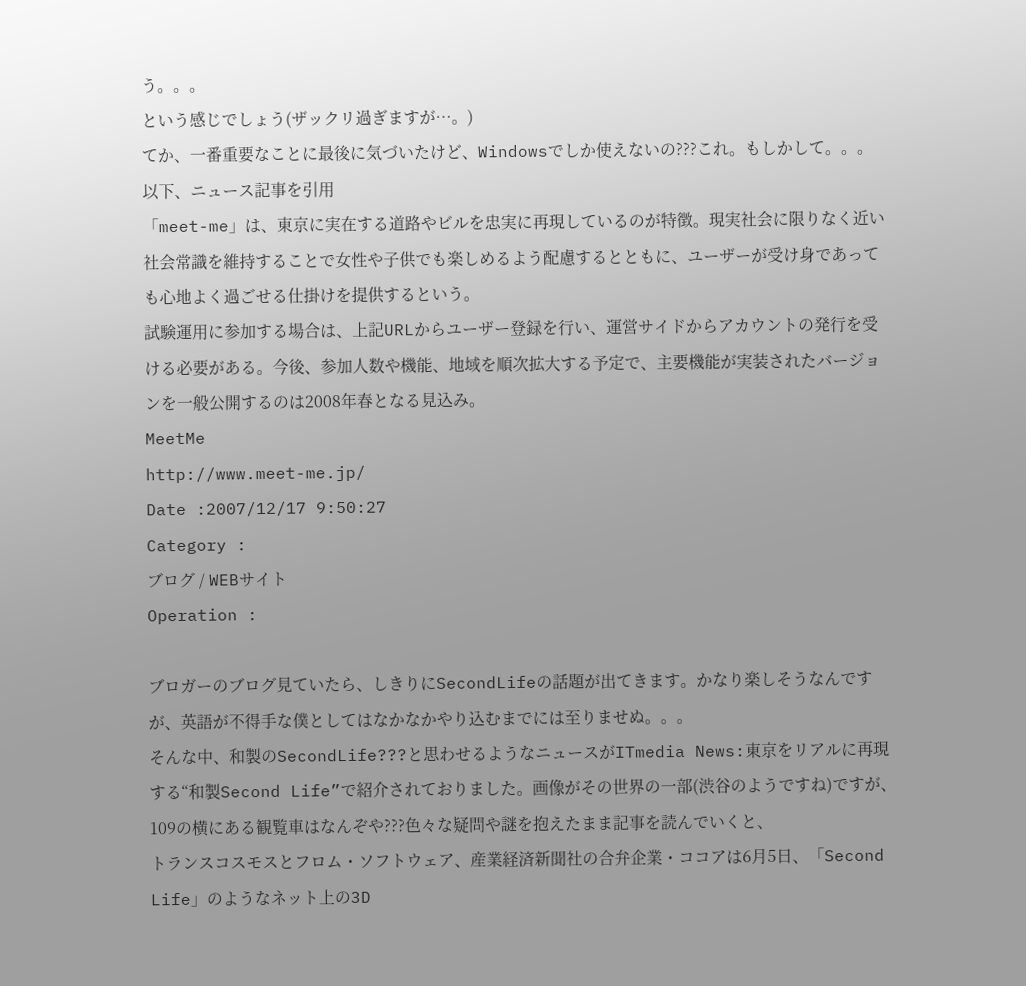う。。。
という感じでしょう(ザックリ過ぎますが…。)
てか、一番重要なことに最後に気づいたけど、Windowsでしか使えないの???これ。もしかして。。。
以下、ニュース記事を引用
「meet-me」は、東京に実在する道路やビルを忠実に再現しているのが特徴。現実社会に限りなく近い社会常識を維持することで女性や子供でも楽しめるよう配慮するとともに、ユーザーが受け身であっても心地よく過ごせる仕掛けを提供するという。
試験運用に参加する場合は、上記URLからユーザー登録を行い、運営サイドからアカウントの発行を受ける必要がある。今後、参加人数や機能、地域を順次拡大する予定で、主要機能が実装されたバージョンを一般公開するのは2008年春となる見込み。
MeetMe
http://www.meet-me.jp/
Date :2007/12/17 9:50:27
Category :
ブログ / WEBサイト
Operation :

ブロガーのブログ見ていたら、しきりにSecondLifeの話題が出てきます。かなり楽しそうなんですが、英語が不得手な僕としてはなかなかやり込むまでには至りませぬ。。。
そんな中、和製のSecondLife???と思わせるようなニュースがITmedia News:東京をリアルに再現する“和製Second Life”で紹介されておりました。画像がその世界の一部(渋谷のようですね)ですが、109の横にある観覧車はなんぞや???色々な疑問や謎を抱えたまま記事を読んでいくと、
トランスコスモスとフロム・ソフトウェア、産業経済新聞社の合弁企業・ココアは6月5日、「Second Life」のようなネット上の3D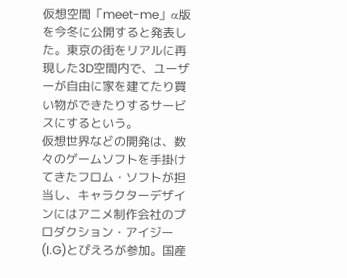仮想空間「meet-me」α版を今冬に公開すると発表した。東京の街をリアルに再現した3D空間内で、ユーザーが自由に家を建てたり買い物ができたりするサービスにするという。
仮想世界などの開発は、数々のゲームソフトを手掛けてきたフロム・ソフトが担当し、キャラクターデザインにはアニメ制作会社のプロダクション・アイジー(I.G)とぴえろが参加。国産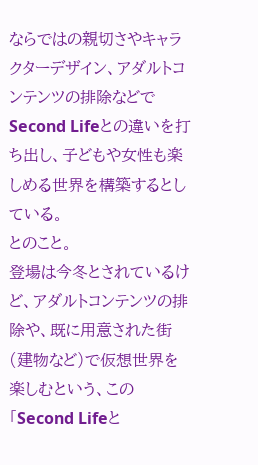ならではの親切さやキャラクターデザイン、アダルトコンテンツの排除などでSecond Lifeとの違いを打ち出し、子どもや女性も楽しめる世界を構築するとしている。
とのこと。
登場は今冬とされているけど、アダルトコンテンツの排除や、既に用意された街(建物など)で仮想世界を楽しむという、この「Second Lifeと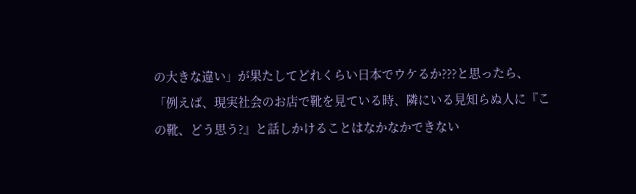の大きな違い」が果たしてどれくらい日本でウケるか???と思ったら、
「例えば、現実社会のお店で靴を見ている時、隣にいる見知らぬ人に『この靴、どう思う?』と話しかけることはなかなかできない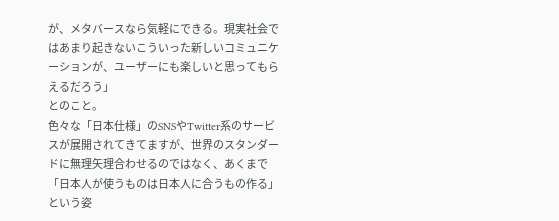が、メタバースなら気軽にできる。現実社会ではあまり起きないこういった新しいコミュニケーションが、ユーザーにも楽しいと思ってもらえるだろう」
とのこと。
色々な「日本仕様」のSNSやTwitter系のサービスが展開されてきてますが、世界のスタンダードに無理矢理合わせるのではなく、あくまで「日本人が使うものは日本人に合うもの作る」という姿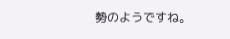勢のようですね。